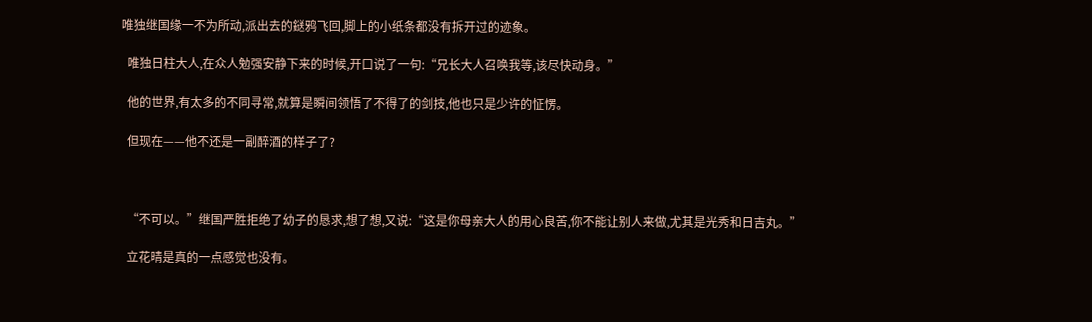唯独继国缘一不为所动,派出去的鎹鸦飞回,脚上的小纸条都没有拆开过的迹象。

  唯独日柱大人,在众人勉强安静下来的时候,开口说了一句:“兄长大人召唤我等,该尽快动身。”

  他的世界,有太多的不同寻常,就算是瞬间领悟了不得了的剑技,他也只是少许的怔愣。

  但现在——他不还是一副醉酒的样子了?



  “不可以。”继国严胜拒绝了幼子的恳求,想了想,又说:“这是你母亲大人的用心良苦,你不能让别人来做,尤其是光秀和日吉丸。”

  立花晴是真的一点感觉也没有。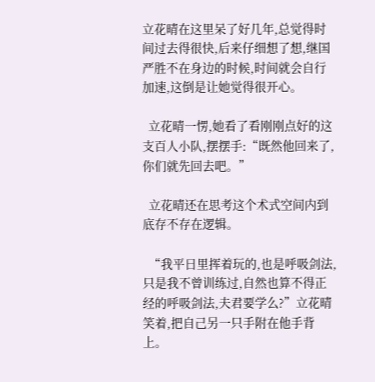立花晴在这里呆了好几年,总觉得时间过去得很快,后来仔细想了想,继国严胜不在身边的时候,时间就会自行加速,这倒是让她觉得很开心。

  立花晴一愣,她看了看刚刚点好的这支百人小队,摆摆手:“既然他回来了,你们就先回去吧。”

  立花晴还在思考这个术式空间内到底存不存在逻辑。

  “我平日里挥着玩的,也是呼吸剑法,只是我不曾训练过,自然也算不得正经的呼吸剑法,夫君要学么?”立花晴笑着,把自己另一只手附在他手背上。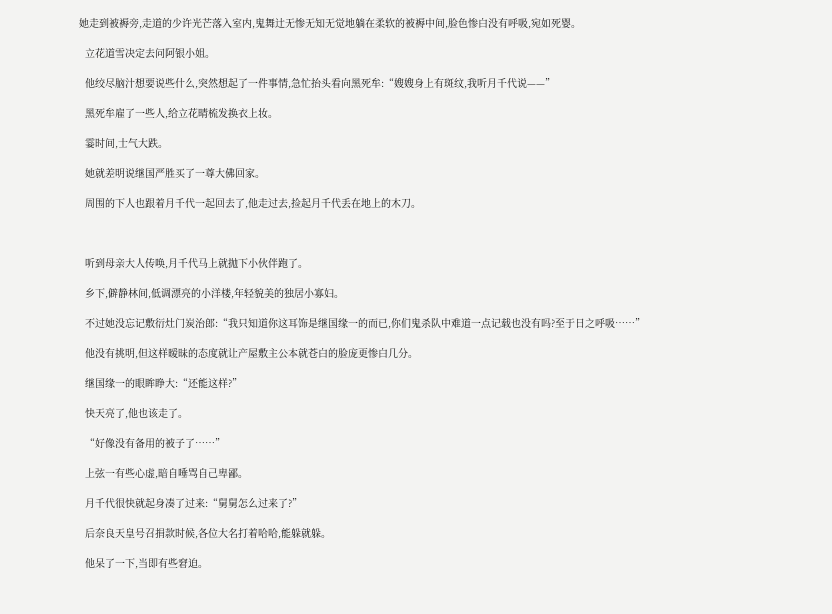她走到被褥旁,走道的少许光芒落入室内,鬼舞辻无惨无知无觉地躺在柔软的被褥中间,脸色惨白没有呼吸,宛如死婴。

  立花道雪决定去问阿银小姐。

  他绞尽脑汁想要说些什么,突然想起了一件事情,急忙抬头看向黑死牟:“嫂嫂身上有斑纹,我听月千代说——”

  黑死牟雇了一些人,给立花晴梳发换衣上妆。

  霎时间,士气大跌。

  她就差明说继国严胜买了一尊大佛回家。

  周围的下人也跟着月千代一起回去了,他走过去,捡起月千代丢在地上的木刀。



  听到母亲大人传唤,月千代马上就抛下小伙伴跑了。

  乡下,僻静林间,低调漂亮的小洋楼,年轻貌美的独居小寡妇。

  不过她没忘记敷衍灶门炭治郎:“我只知道你这耳饰是继国缘一的而已,你们鬼杀队中难道一点记载也没有吗?至于日之呼吸……”

  他没有挑明,但这样暧昧的态度就让产屋敷主公本就苍白的脸庞更惨白几分。

  继国缘一的眼眸睁大:“还能这样?”

  快天亮了,他也该走了。

  “好像没有备用的被子了……”

  上弦一有些心虚,暗自唾骂自己卑鄙。

  月千代很快就起身凑了过来:“舅舅怎么过来了?”

  后奈良天皇号召捐款时候,各位大名打着哈哈,能躲就躲。

  他呆了一下,当即有些窘迫。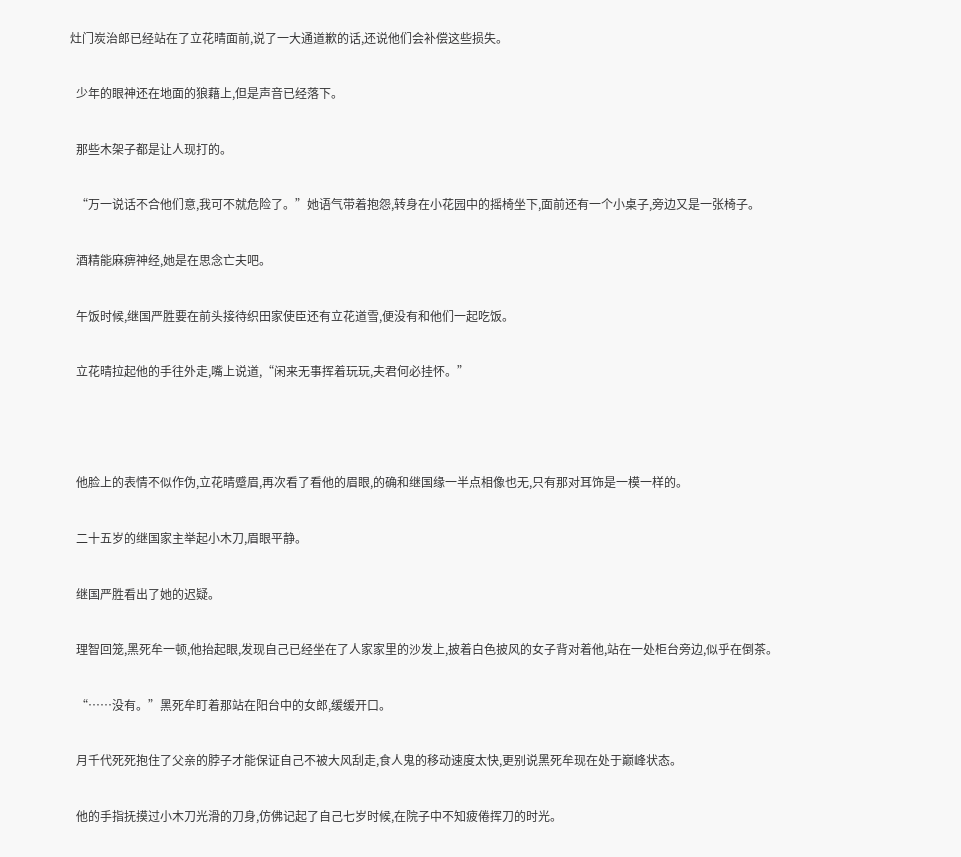灶门炭治郎已经站在了立花晴面前,说了一大通道歉的话,还说他们会补偿这些损失。

  少年的眼神还在地面的狼藉上,但是声音已经落下。

  那些木架子都是让人现打的。

  “万一说话不合他们意,我可不就危险了。”她语气带着抱怨,转身在小花园中的摇椅坐下,面前还有一个小桌子,旁边又是一张椅子。

  酒精能麻痹神经,她是在思念亡夫吧。

  午饭时候,继国严胜要在前头接待织田家使臣还有立花道雪,便没有和他们一起吃饭。

  立花晴拉起他的手往外走,嘴上说道,“闲来无事挥着玩玩,夫君何必挂怀。”



  他脸上的表情不似作伪,立花晴蹙眉,再次看了看他的眉眼,的确和继国缘一半点相像也无,只有那对耳饰是一模一样的。

  二十五岁的继国家主举起小木刀,眉眼平静。

  继国严胜看出了她的迟疑。

  理智回笼,黑死牟一顿,他抬起眼,发现自己已经坐在了人家家里的沙发上,披着白色披风的女子背对着他,站在一处柜台旁边,似乎在倒茶。

  “……没有。”黑死牟盯着那站在阳台中的女郎,缓缓开口。

  月千代死死抱住了父亲的脖子才能保证自己不被大风刮走,食人鬼的移动速度太快,更别说黑死牟现在处于巅峰状态。

  他的手指抚摸过小木刀光滑的刀身,仿佛记起了自己七岁时候,在院子中不知疲倦挥刀的时光。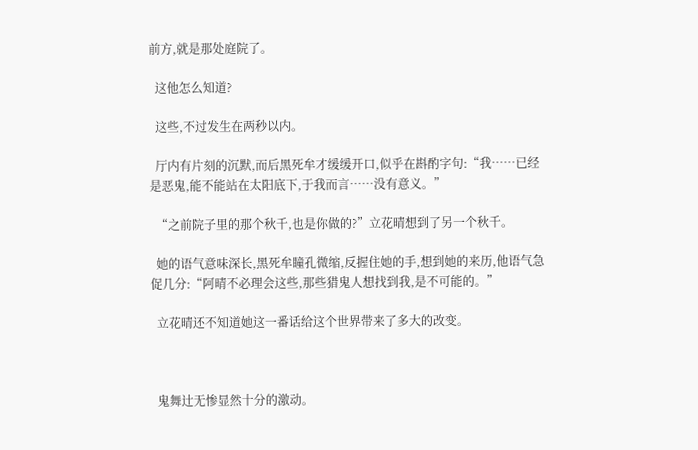前方,就是那处庭院了。

  这他怎么知道?

  这些,不过发生在两秒以内。

  厅内有片刻的沉默,而后黑死牟才缓缓开口,似乎在斟酌字句:“我……已经是恶鬼,能不能站在太阳底下,于我而言……没有意义。”

  “之前院子里的那个秋千,也是你做的?”立花晴想到了另一个秋千。

  她的语气意味深长,黑死牟瞳孔微缩,反握住她的手,想到她的来历,他语气急促几分:“阿晴不必理会这些,那些猎鬼人想找到我,是不可能的。”

  立花晴还不知道她这一番话给这个世界带来了多大的改变。



  鬼舞辻无惨显然十分的激动。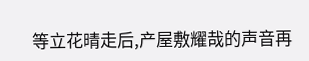等立花晴走后,产屋敷耀哉的声音再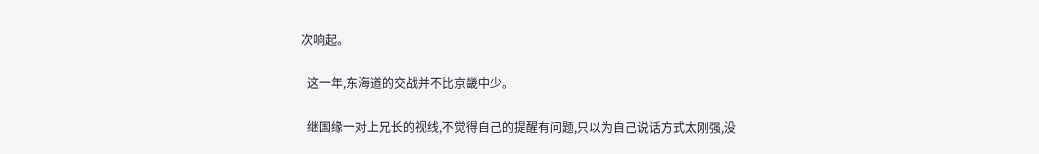次响起。

  这一年,东海道的交战并不比京畿中少。

  继国缘一对上兄长的视线,不觉得自己的提醒有问题,只以为自己说话方式太刚强,没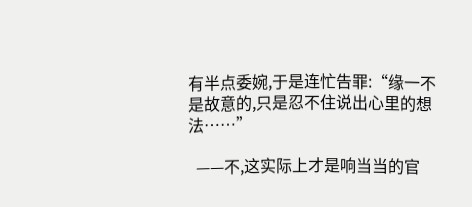有半点委婉,于是连忙告罪:“缘一不是故意的,只是忍不住说出心里的想法……”

  ——不,这实际上才是响当当的官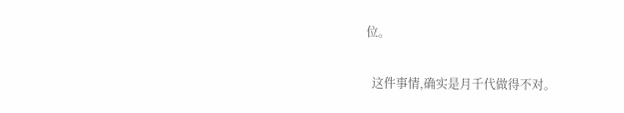位。

  这件事情,确实是月千代做得不对。